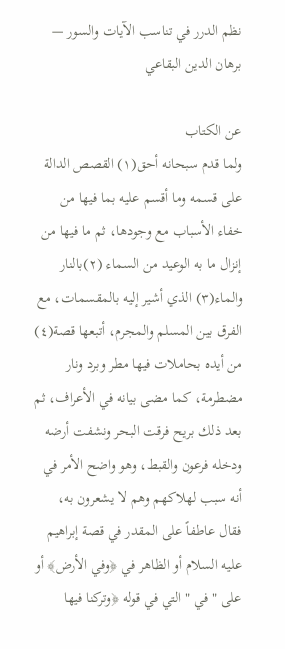نظم الدرر في تناسب الآيات والسور — برهان الدين البقاعي

عن الكتاب
ولما قدم سبحانه أحق(١) القصص الدالة على قسمه وما أقسم عليه بما فيها من خفاء الأسباب مع وجودها، ثم ما فيها من إنزال ما به الوعيد من السماء (٢)بالنار والماء(٣) الذي أشير إليه بالمقسمات، مع الفرق بين المسلم والمجرم، أتبعها قصة(٤) من أيده بحاملات فيها مطر وبرد ونار مضطرمة، كما مضى بيانه في الأعراف، ثم بعد ذلك بريح فرقت البحر ونشفت أرضه ودخله فرعون والقبط، وهو واضح الأمر في أنه سبب لهلاكهم وهم لا يشعرون به، فقال عاطفاً على المقدر في قصة إبراهيم عليه السلام أو الظاهر في ﴿وفي الأرض﴾ أو على " في " التي في قوله ﴿وتركنا فيها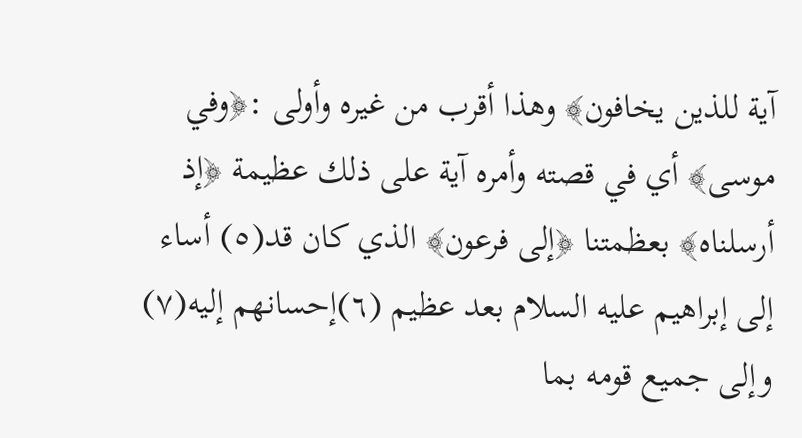آية للذين يخافون﴾ وهذا أقرب من غيره وأولى :﴿وفي موسى﴾ أي في قصته وأمره آية على ذلك عظيمة ﴿إذ أرسلناه﴾ بعظمتنا ﴿إلى فرعون﴾ الذي كان قد(٥) أساء إلى إبراهيم عليه السلام بعد عظيم (٦)إحسانهم إليه(٧) وإلى جميع قومه بما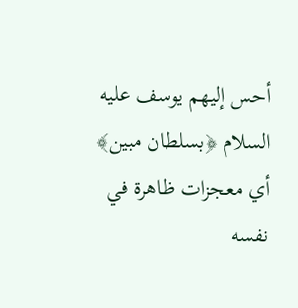أحس إليهم يوسف عليه السلام ﴿بسلطان مبين﴾ أي معجزات ظاهرة في نفسه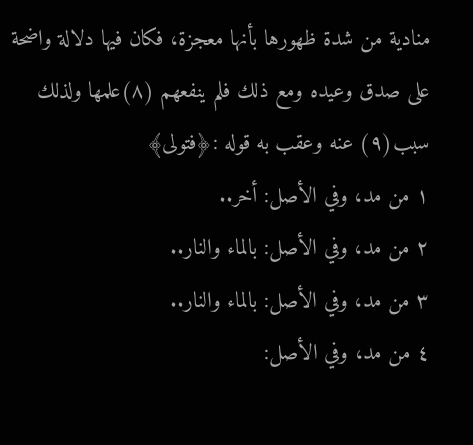منادية من شدة ظهورها بأنها معجزة، فكان فيها دلالة واضحة على صدق وعيده ومع ذلك فلم ينفعهم (٨)علمها ولذلك سبب(٩) عنه وعقب به قوله :﴿فتولى﴾
١ من مد، وفي الأصل: أخر..
٢ من مد، وفي الأصل: بالماء والنار..
٣ من مد، وفي الأصل: بالماء والنار..
٤ من مد، وفي الأصل: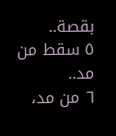بقصة..
٥ سقط من مد..
٦ من مد،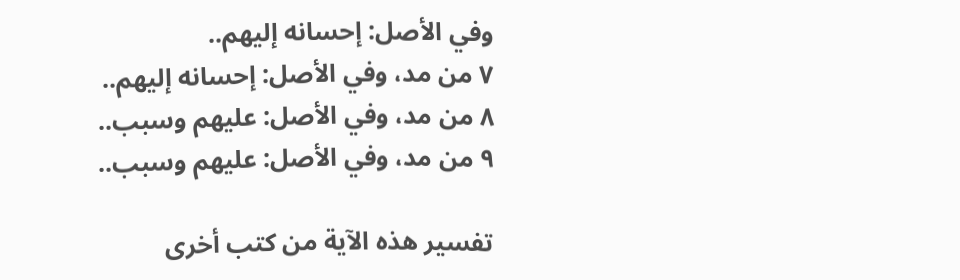وفي الأصل: إحسانه إليهم..
٧ من مد، وفي الأصل: إحسانه إليهم..
٨ من مد، وفي الأصل: عليهم وسبب..
٩ من مد، وفي الأصل: عليهم وسبب..

تفسير هذه الآية من كتب أخرى